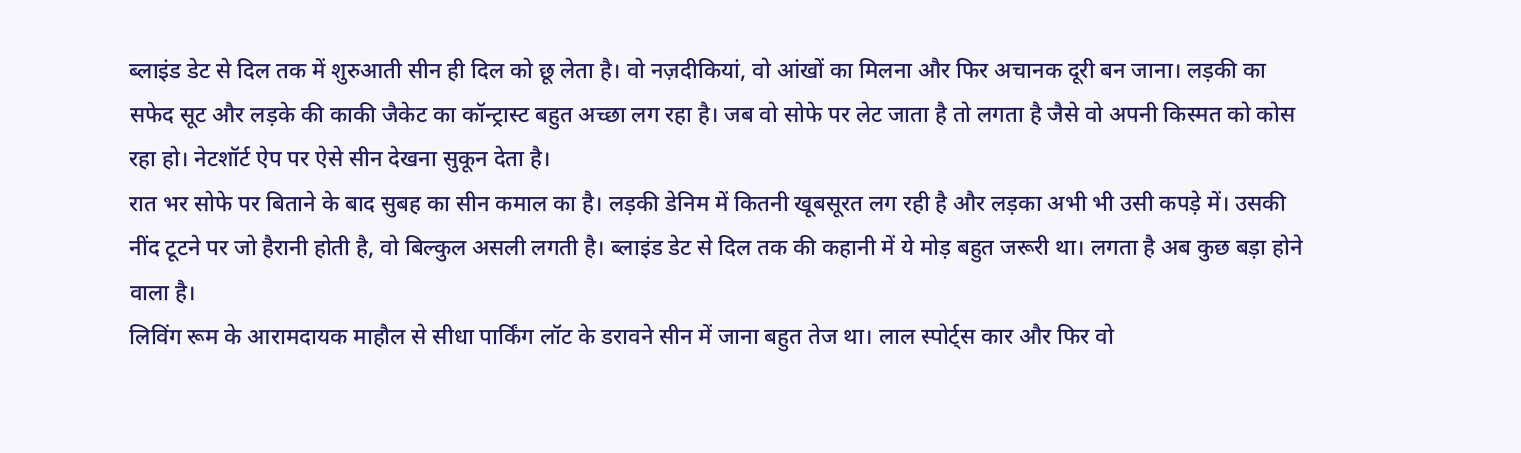ब्लाइंड डेट से दिल तक में शुरुआती सीन ही दिल को छू लेता है। वो नज़दीकियां, वो आंखों का मिलना और फिर अचानक दूरी बन जाना। लड़की का सफेद सूट और लड़के की काकी जैकेट का कॉन्ट्रास्ट बहुत अच्छा लग रहा है। जब वो सोफे पर लेट जाता है तो लगता है जैसे वो अपनी किस्मत को कोस रहा हो। नेटशॉर्ट ऐप पर ऐसे सीन देखना सुकून देता है।
रात भर सोफे पर बिताने के बाद सुबह का सीन कमाल का है। लड़की डेनिम में कितनी खूबसूरत लग रही है और लड़का अभी भी उसी कपड़े में। उसकी नींद टूटने पर जो हैरानी होती है, वो बिल्कुल असली लगती है। ब्लाइंड डेट से दिल तक की कहानी में ये मोड़ बहुत जरूरी था। लगता है अब कुछ बड़ा होने वाला है।
लिविंग रूम के आरामदायक माहौल से सीधा पार्किंग लॉट के डरावने सीन में जाना बहुत तेज था। लाल स्पोर्ट्स कार और फिर वो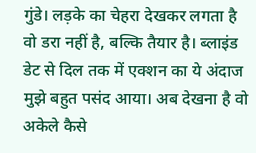गुंडे। लड़के का चेहरा देखकर लगता है वो डरा नहीं है, बल्कि तैयार है। ब्लाइंड डेट से दिल तक में एक्शन का ये अंदाज मुझे बहुत पसंद आया। अब देखना है वो अकेले कैसे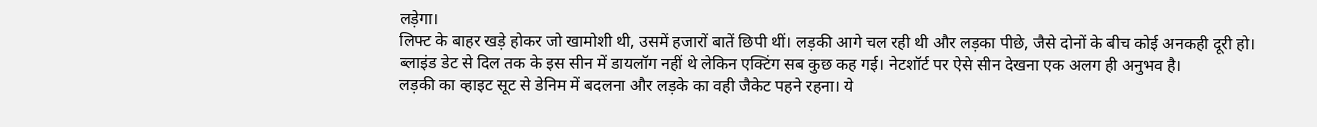लड़ेगा।
लिफ्ट के बाहर खड़े होकर जो खामोशी थी, उसमें हजारों बातें छिपी थीं। लड़की आगे चल रही थी और लड़का पीछे, जैसे दोनों के बीच कोई अनकही दूरी हो। ब्लाइंड डेट से दिल तक के इस सीन में डायलॉग नहीं थे लेकिन एक्टिंग सब कुछ कह गई। नेटशॉर्ट पर ऐसे सीन देखना एक अलग ही अनुभव है।
लड़की का व्हाइट सूट से डेनिम में बदलना और लड़के का वही जैकेट पहने रहना। ये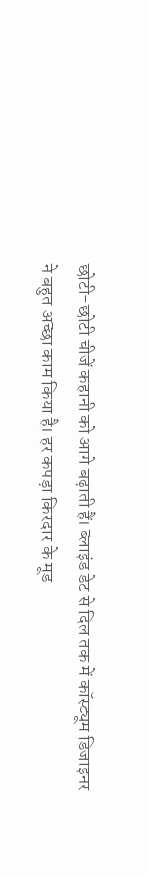छोटी-छोटी चीजें कहानी को आगे बढ़ाती हैं। ब्लाइंड डेट से दिल तक में कॉस्ट्यूम डिजाइनर ने बहुत अच्छा काम किया है। हर कपड़ा किरदार के मूड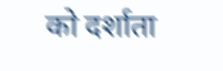को दर्शाता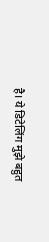है। ये डिटेलिंग मुझे बहुत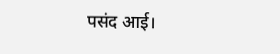पसंद आई।